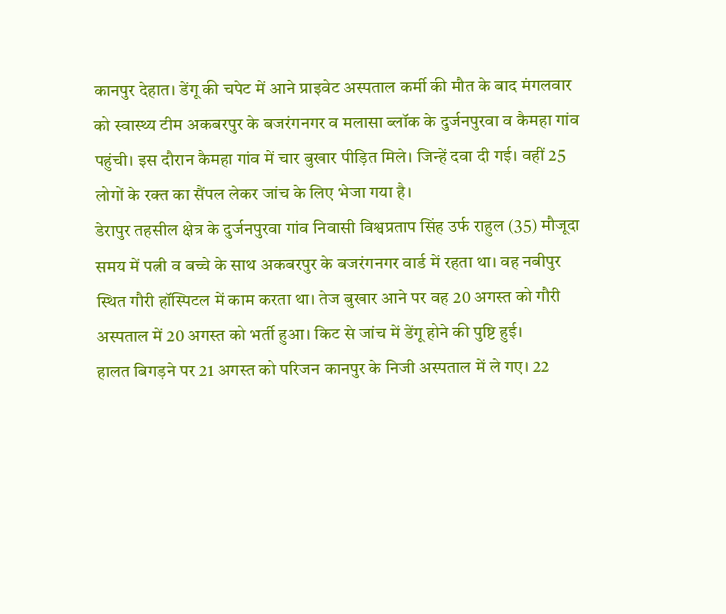कानपुर देहात। डेंगू की चपेट में आने प्राइवेट अस्पताल कर्मी की मौत के बाद मंगलवार को स्वास्थ्य टीम अकबरपुर के बजरंगनगर व मलासा ब्लॉक के दुर्जनपुरवा व कैमहा गांव पहुंची। इस दौरान कैमहा गांव में चार बुखार पीड़ित मिले। जिन्हें दवा दी गई। वहीं 25 लोगों के रक्त का सैंपल लेकर जांच के लिए भेजा गया है।
डेरापुर तहसील क्षेत्र के दुर्जनपुरवा गांव निवासी विश्वप्रताप सिंह उर्फ राहुल (35) मौजूदा समय में पत्नी व बच्चे के साथ अकबरपुर के बजरंगनगर वार्ड में रहता था। वह नबीपुर स्थित गौरी हॉस्पिटल में काम करता था। तेज बुखार आने पर वह 20 अगस्त को गौरी अस्पताल में 20 अगस्त को भर्ती हुआ। किट से जांच में डेंगू होने की पुष्टि हुई।
हालत बिगड़ने पर 21 अगस्त को परिजन कानपुर के निजी अस्पताल में ले गए। 22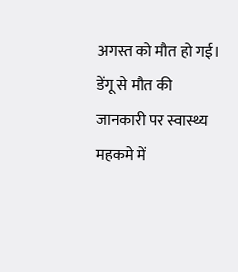अगस्त को मौत हो गई। डेंगू से मौत की जानकारी पर स्वास्थ्य महकमे में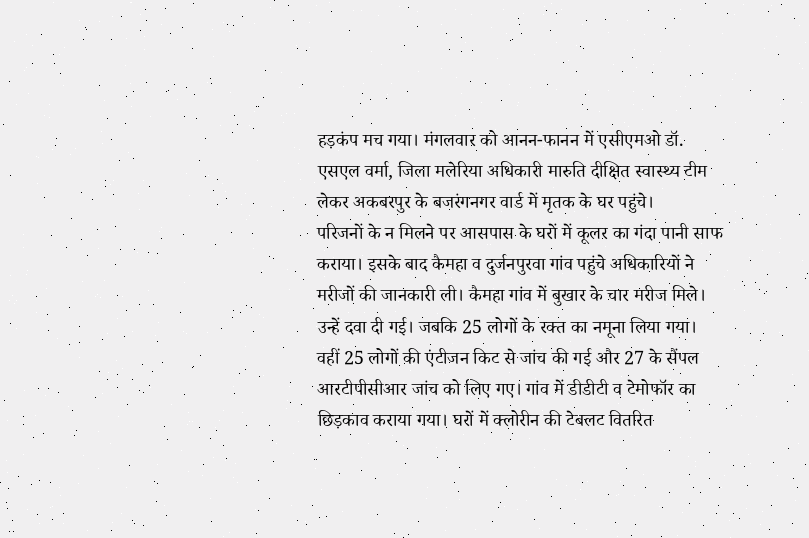हड़कंप मच गया। मंगलवार को आनन-फानन में एसीएमओ डॉ. एसएल वर्मा, जिला मलेरिया अधिकारी मारुति दीक्षित स्वास्थ्य टीम लेकर अकबरपुर के बजरंगनगर वार्ड में मृतक के घर पहुंचे।
परिजनों के न मिलने पर आसपास के घरों में कूलर का गंदा पानी साफ कराया। इसके बाद कैमहा व दुर्जनपुरवा गांव पहुंचे अधिकारियों ने मरीजों की जानकारी ली। कैमहा गांव में बुखार के चार मरीज मिले। उन्हें दवा दी गई। जबकि 25 लोगों के रक्त का नमूना लिया गया।
वहीं 25 लोगों की एंटीजन किट से जांच की गई और 27 के सैंपल आरटीपीसीआर जांच को लिए गए। गांव में डीडीटी व टेमोफॉर का छिड़काव कराया गया। घरों में क्लोरीन की टेबलट वितरित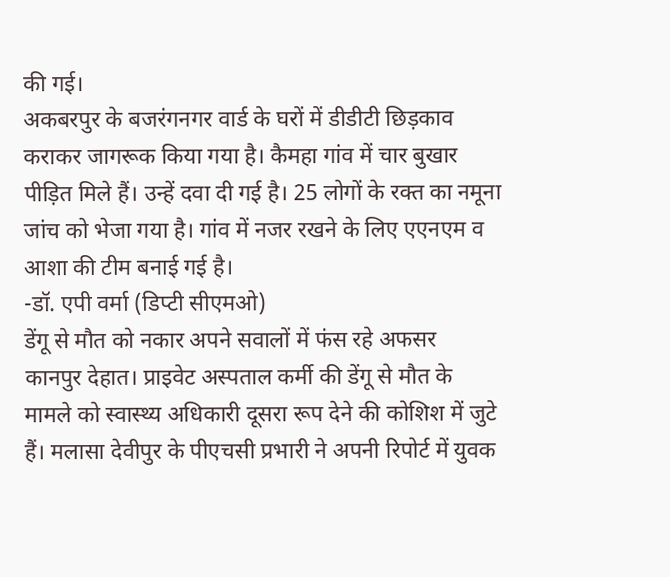की गई।
अकबरपुर के बजरंगनगर वार्ड के घरों में डीडीटी छिड़काव कराकर जागरूक किया गया है। कैमहा गांव में चार बुखार पीड़ित मिले हैं। उन्हें दवा दी गई है। 25 लोगों के रक्त का नमूना जांच को भेजा गया है। गांव में नजर रखने के लिए एएनएम व आशा की टीम बनाई गई है।
-डॉ. एपी वर्मा (डिप्टी सीएमओ)
डेंगू से मौत को नकार अपने सवालों में फंस रहे अफसर
कानपुर देहात। प्राइवेट अस्पताल कर्मी की डेंगू से मौत के मामले को स्वास्थ्य अधिकारी दूसरा रूप देने की कोशिश में जुटे हैं। मलासा देवीपुर के पीएचसी प्रभारी ने अपनी रिपोर्ट में युवक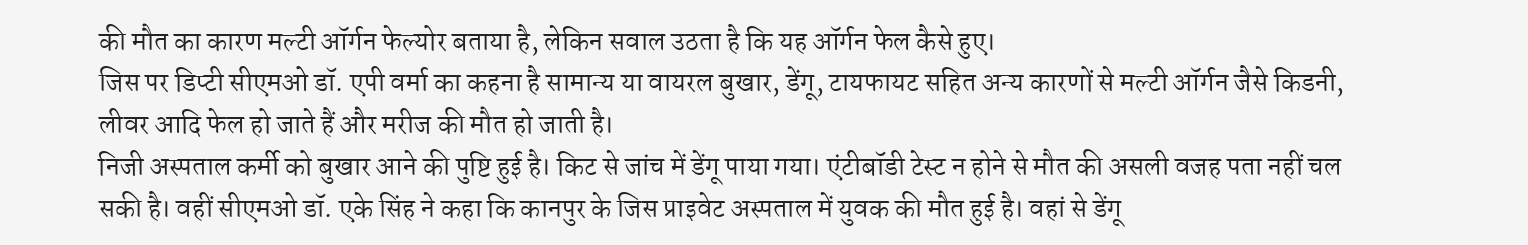की मौत का कारण मल्टी ऑर्गन फेल्योर बताया है, लेकिन सवाल उठता है कि यह ऑर्गन फेल कैसे हुए।
जिस पर डिप्टी सीएमओ डॉ. एपी वर्मा का कहना है सामान्य या वायरल बुखार, डेंगू, टायफायट सहित अन्य कारणों से मल्टी ऑर्गन जैसे किडनी, लीवर आदि फेल हो जाते हैं और मरीज की मौत हो जाती है।
निजी अस्पताल कर्मी को बुखार आने की पुष्टि हुई है। किट से जांच में डेंगू पाया गया। एंटीबॉडी टेस्ट न होने से मौत की असली वजह पता नहीं चल सकी है। वहीं सीएमओ डॉ. एके सिंह ने कहा कि कानपुर के जिस प्राइवेट अस्पताल में युवक की मौत हुई है। वहां से डेंगू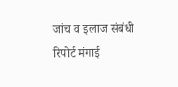जांच व इलाज संबंधी रिपोर्ट मंगाई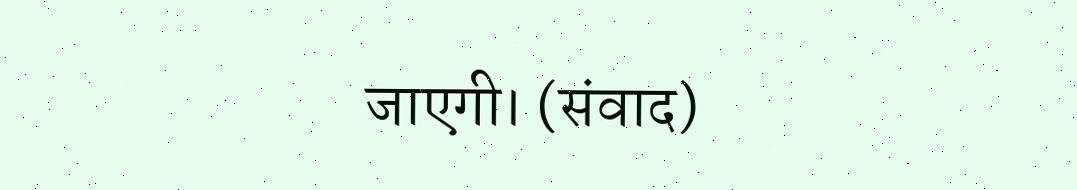जाएगी। (संवाद)